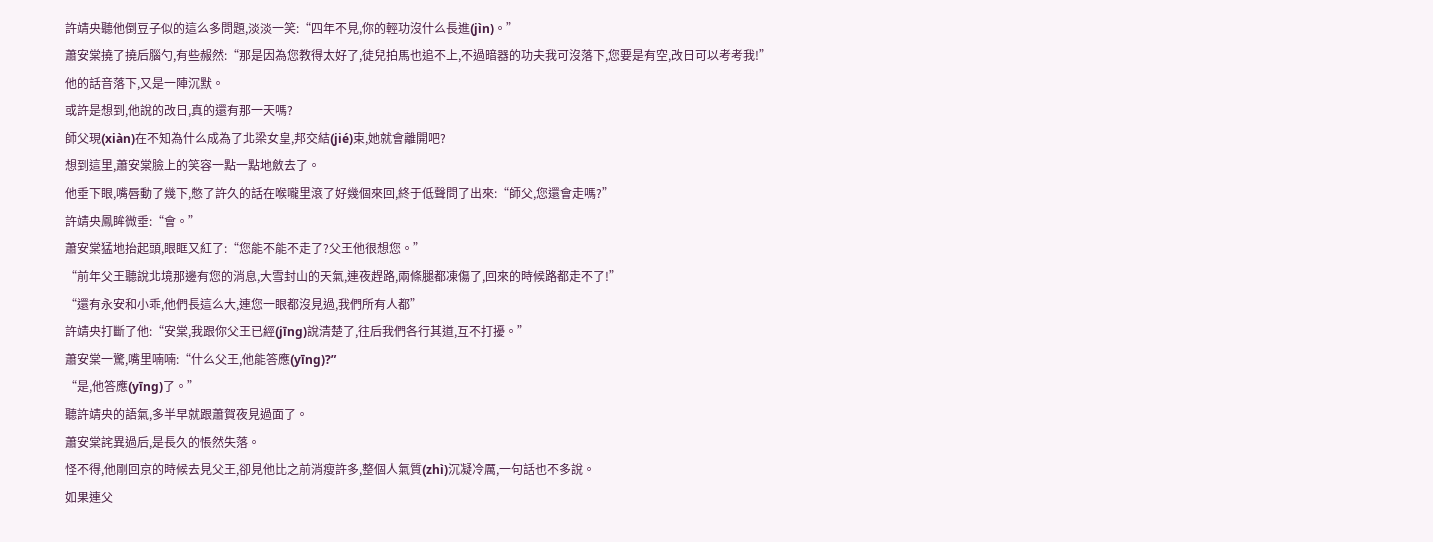許靖央聽他倒豆子似的這么多問題,淡淡一笑:“四年不見,你的輕功沒什么長進(jìn)。”
蕭安棠撓了撓后腦勺,有些赧然:“那是因為您教得太好了,徒兒拍馬也追不上,不過暗器的功夫我可沒落下,您要是有空,改日可以考考我!”
他的話音落下,又是一陣沉默。
或許是想到,他說的改日,真的還有那一天嗎?
師父現(xiàn)在不知為什么成為了北梁女皇,邦交結(jié)束,她就會離開吧?
想到這里,蕭安棠臉上的笑容一點一點地斂去了。
他垂下眼,嘴唇動了幾下,憋了許久的話在喉嚨里滾了好幾個來回,終于低聲問了出來:“師父,您還會走嗎?”
許靖央鳳眸微垂:“會。”
蕭安棠猛地抬起頭,眼眶又紅了:“您能不能不走了?父王他很想您。”
“前年父王聽說北境那邊有您的消息,大雪封山的天氣,連夜趕路,兩條腿都凍傷了,回來的時候路都走不了!”
“還有永安和小乖,他們長這么大,連您一眼都沒見過,我們所有人都”
許靖央打斷了他:“安棠,我跟你父王已經(jīng)說清楚了,往后我們各行其道,互不打擾。”
蕭安棠一驚,嘴里喃喃:“什么父王,他能答應(yīng)?”
“是,他答應(yīng)了。”
聽許靖央的語氣,多半早就跟蕭賀夜見過面了。
蕭安棠詫異過后,是長久的悵然失落。
怪不得,他剛回京的時候去見父王,卻見他比之前消瘦許多,整個人氣質(zhì)沉凝冷厲,一句話也不多說。
如果連父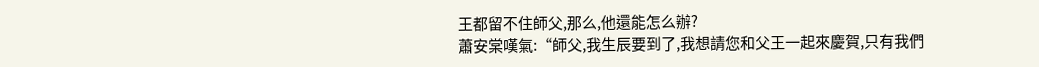王都留不住師父,那么,他還能怎么辦?
蕭安棠嘆氣:“師父,我生辰要到了,我想請您和父王一起來慶賀,只有我們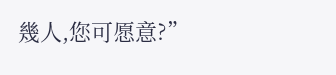幾人,您可愿意?”